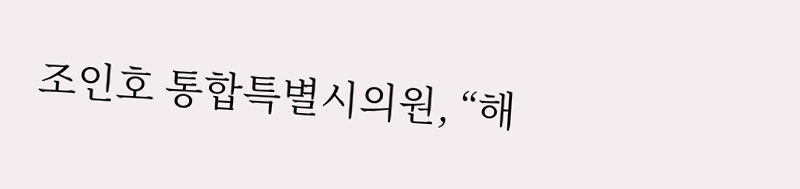조인호 통합특별시의원, “해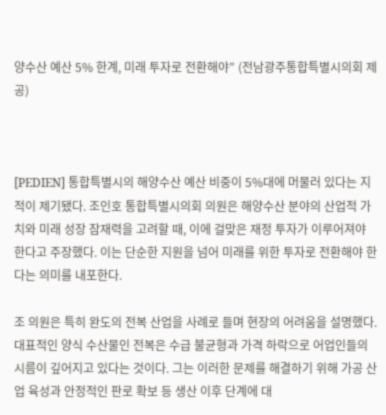양수산 예산 5% 한계, 미래 투자로 전환해야” (전남광주통합특별시의회 제공)



[PEDIEN] 통합특별시의 해양수산 예산 비중이 5%대에 머물러 있다는 지적이 제기됐다. 조인호 통합특별시의회 의원은 해양수산 분야의 산업적 가치와 미래 성장 잠재력을 고려할 때, 이에 걸맞은 재정 투자가 이루어져야 한다고 주장했다. 이는 단순한 지원을 넘어 미래를 위한 투자로 전환해야 한다는 의미를 내포한다.

조 의원은 특히 완도의 전복 산업을 사례로 들며 현장의 어려움을 설명했다. 대표적인 양식 수산물인 전복은 수급 불균형과 가격 하락으로 어업인들의 시름이 깊어지고 있다는 것이다. 그는 이러한 문제를 해결하기 위해 가공 산업 육성과 안정적인 판로 확보 등 생산 이후 단계에 대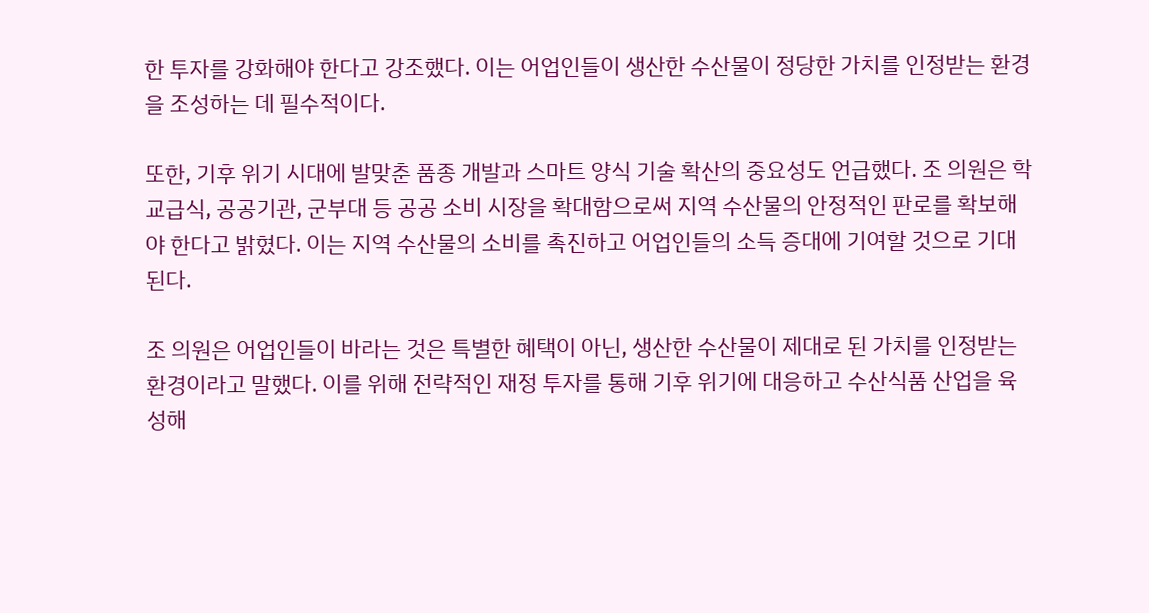한 투자를 강화해야 한다고 강조했다. 이는 어업인들이 생산한 수산물이 정당한 가치를 인정받는 환경을 조성하는 데 필수적이다.

또한, 기후 위기 시대에 발맞춘 품종 개발과 스마트 양식 기술 확산의 중요성도 언급했다. 조 의원은 학교급식, 공공기관, 군부대 등 공공 소비 시장을 확대함으로써 지역 수산물의 안정적인 판로를 확보해야 한다고 밝혔다. 이는 지역 수산물의 소비를 촉진하고 어업인들의 소득 증대에 기여할 것으로 기대된다.

조 의원은 어업인들이 바라는 것은 특별한 혜택이 아닌, 생산한 수산물이 제대로 된 가치를 인정받는 환경이라고 말했다. 이를 위해 전략적인 재정 투자를 통해 기후 위기에 대응하고 수산식품 산업을 육성해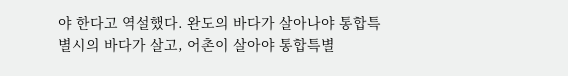야 한다고 역설했다. 완도의 바다가 살아나야 통합특별시의 바다가 살고, 어촌이 살아야 통합특별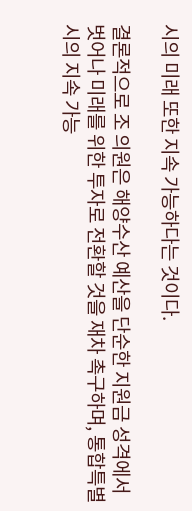시의 미래 또한 지속 가능하다는 것이다.

결론적으로 조 의원은 해양수산 예산을 단순한 지원금 성격에서 벗어나 미래를 위한 투자로 전환할 것을 재차 촉구하며, 통합특별시의 지속 가능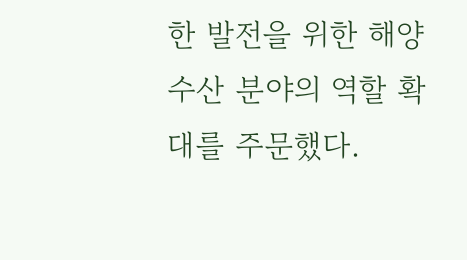한 발전을 위한 해양수산 분야의 역할 확대를 주문했다.